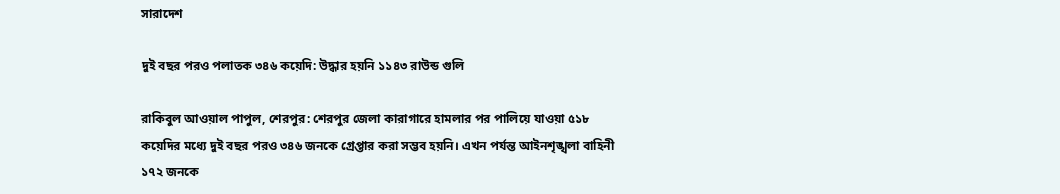সারাদেশ

দুই বছর পরও পলাতক ৩৪৬ কয়েদি: উদ্ধার হয়নি ১১৪৩ রাউন্ড গুলি

রাকিবুল আওয়াল পাপুল, শেরপুর: শেরপুর জেলা কারাগারে হামলার পর পালিয়ে যাওয়া ৫১৮ কয়েদির মধ্যে দুই বছর পরও ৩৪৬ জনকে গ্রেপ্তার করা সম্ভব হয়নি। এখন পর্যন্ত আইনশৃঙ্খলা বাহিনী ১৭২ জনকে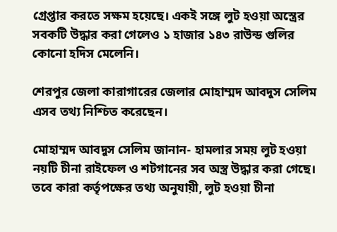গ্রেপ্তার করতে সক্ষম হয়েছে। একই সঙ্গে লুট হওয়া অস্ত্রের সবকটি উদ্ধার করা গেলেও ১ হাজার ১৪৩ রাউন্ড গুলির কোনো হদিস মেলেনি।

শেরপুর জেলা কারাগারের জেলার মোহাম্মদ আবদুস সেলিম এসব তথ্য নিশ্চিত করেছেন।

মোহাম্মদ আবদুস সেলিম জানান- হামলার সময় লুট হওয়া নয়টি চীনা রাইফেল ও শটগানের সব অস্ত্র উদ্ধার করা গেছে। তবে কারা কর্তৃপক্ষের তথ্য অনুযায়ী, লুট হওয়া চীনা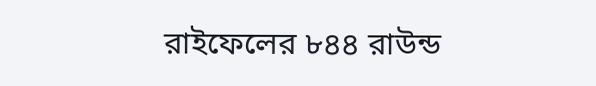রাইফেলের ৮৪৪ রাউন্ড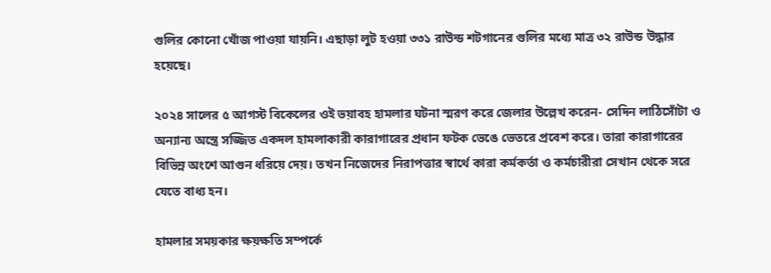গুলির কোনো খোঁজ পাওয়া যায়নি। এছাড়া লুট হওয়া ৩৩১ রাউন্ড শটগানের গুলির মধ্যে মাত্র ৩২ রাউন্ড উদ্ধার হয়েছে।

২০২৪ সালের ৫ আগস্ট বিকেলের ওই ভয়াবহ হামলার ঘটনা স্মরণ করে জেলার উল্লেখ করেন- সেদিন লাঠিসোঁটা ও অন্যান্য অস্ত্রে সজ্জিত একদল হামলাকারী কারাগারের প্রধান ফটক ভেঙে ভেতরে প্রবেশ করে। তারা কারাগারের বিভিন্ন অংশে আগুন ধরিয়ে দেয়। তখন নিজেদের নিরাপত্তার স্বার্থে কারা কর্মকর্তা ও কর্মচারীরা সেখান থেকে সরে যেতে বাধ্য হন।

হামলার সময়কার ক্ষয়ক্ষতি সম্পর্কে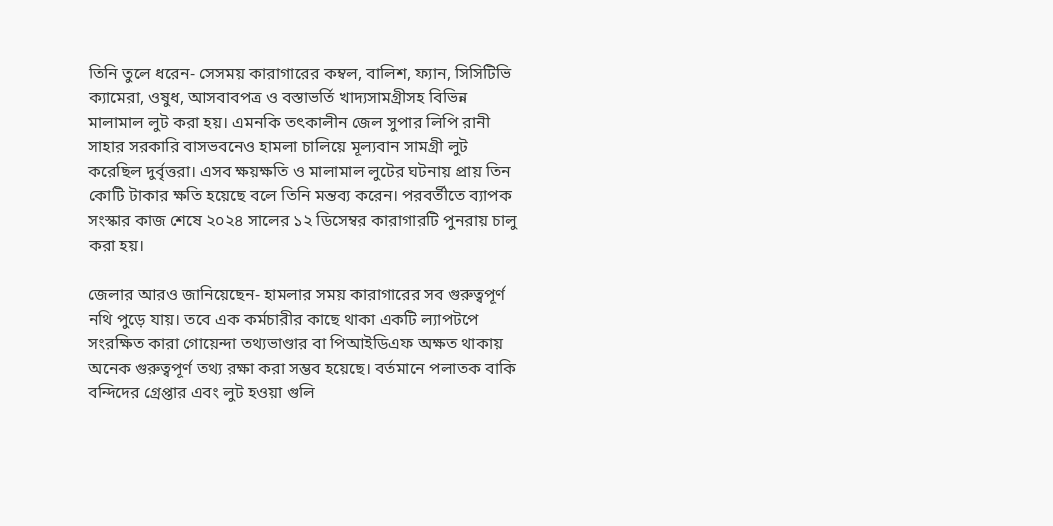তিনি তুলে ধরেন- সেসময় কারাগারের কম্বল, বালিশ, ফ্যান, সিসিটিভি ক্যামেরা, ওষুধ, আসবাবপত্র ও বস্তাভর্তি খাদ্যসামগ্রীসহ বিভিন্ন মালামাল লুট করা হয়। এমনকি তৎকালীন জেল সুপার লিপি রানী সাহার সরকারি বাসভবনেও হামলা চালিয়ে মূল্যবান সামগ্রী লুট করেছিল দুর্বৃত্তরা। এসব ক্ষয়ক্ষতি ও মালামাল লুটের ঘটনায় প্রায় তিন কোটি টাকার ক্ষতি হয়েছে বলে তিনি মন্তব্য করেন। পরবর্তীতে ব্যাপক সংস্কার কাজ শেষে ২০২৪ সালের ১২ ডিসেম্বর কারাগারটি পুনরায় চালু করা হয়।

জেলার আরও জানিয়েছেন- হামলার সময় কারাগারের সব গুরুত্বপূর্ণ নথি পুড়ে যায়। তবে এক কর্মচারীর কাছে থাকা একটি ল্যাপটপে সংরক্ষিত কারা গোয়েন্দা তথ্যভাণ্ডার বা পিআইডিএফ অক্ষত থাকায় অনেক গুরুত্বপূর্ণ তথ্য রক্ষা করা সম্ভব হয়েছে। বর্তমানে পলাতক বাকি বন্দিদের গ্রেপ্তার এবং লুট হওয়া গুলি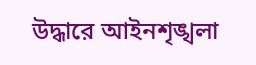উদ্ধারে আইনশৃঙ্খলা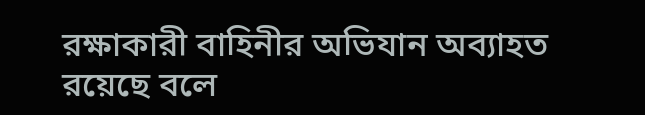রক্ষাকারী বাহিনীর অভিযান অব্যাহত রয়েছে বলে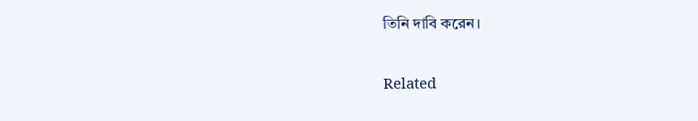তিনি দাবি করেন।

Related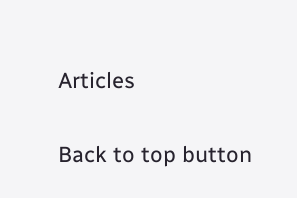Articles

Back to top button